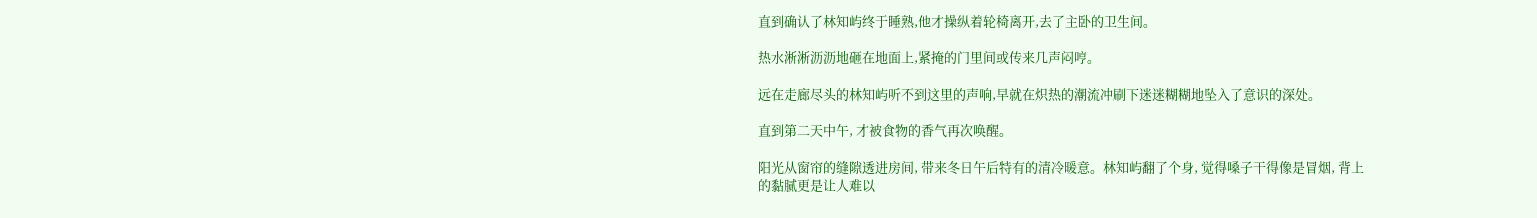直到确认了林知屿终于睡熟,他才操纵着轮椅离开,去了主卧的卫生间。

热水淅淅沥沥地砸在地面上,紧掩的门里间或传来几声闷哼。

远在走廊尽头的林知屿听不到这里的声响,早就在炽热的潮流冲刷下迷迷糊糊地坠入了意识的深处。

直到第二天中午, 才被食物的香气再次唤醒。

阳光从窗帘的缝隙透进房间, 带来冬日午后特有的清冷暖意。林知屿翻了个身, 觉得嗓子干得像是冒烟, 背上的黏腻更是让人难以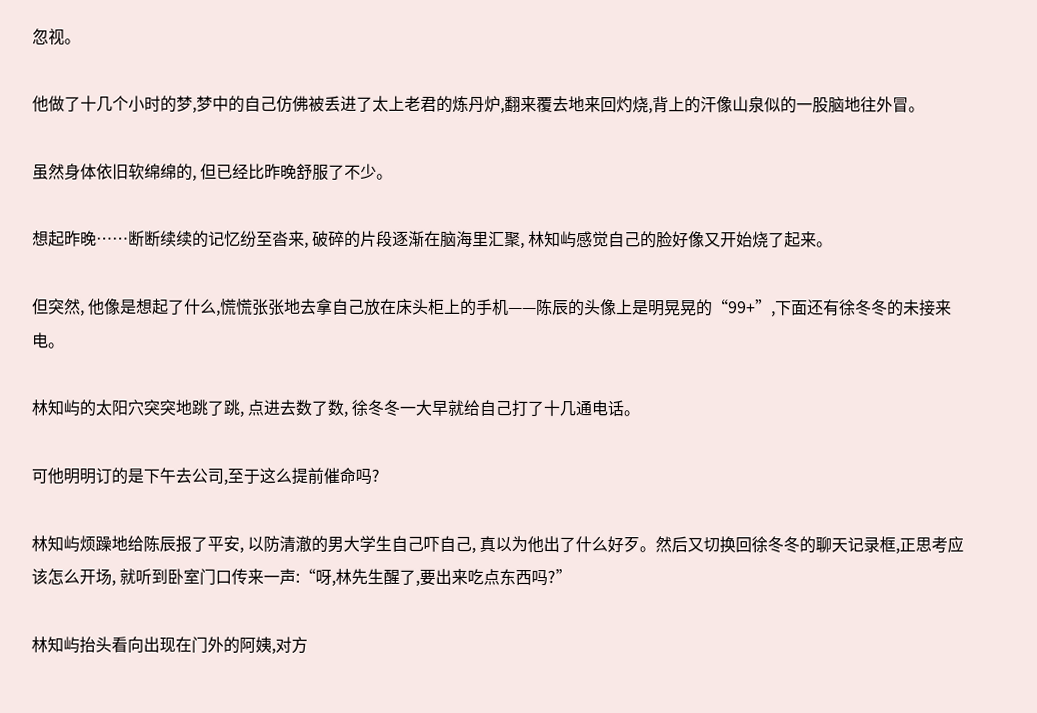忽视。

他做了十几个小时的梦,梦中的自己仿佛被丢进了太上老君的炼丹炉,翻来覆去地来回灼烧,背上的汗像山泉似的一股脑地往外冒。

虽然身体依旧软绵绵的, 但已经比昨晚舒服了不少。

想起昨晚……断断续续的记忆纷至沓来, 破碎的片段逐渐在脑海里汇聚, 林知屿感觉自己的脸好像又开始烧了起来。

但突然, 他像是想起了什么,慌慌张张地去拿自己放在床头柜上的手机——陈辰的头像上是明晃晃的“99+”,下面还有徐冬冬的未接来电。

林知屿的太阳穴突突地跳了跳, 点进去数了数, 徐冬冬一大早就给自己打了十几通电话。

可他明明订的是下午去公司,至于这么提前催命吗?

林知屿烦躁地给陈辰报了平安, 以防清澈的男大学生自己吓自己, 真以为他出了什么好歹。然后又切换回徐冬冬的聊天记录框,正思考应该怎么开场, 就听到卧室门口传来一声:“呀,林先生醒了,要出来吃点东西吗?”

林知屿抬头看向出现在门外的阿姨,对方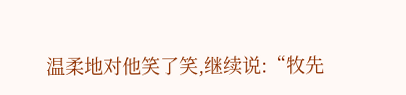温柔地对他笑了笑,继续说:“牧先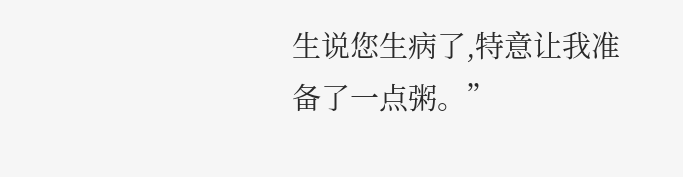生说您生病了,特意让我准备了一点粥。”